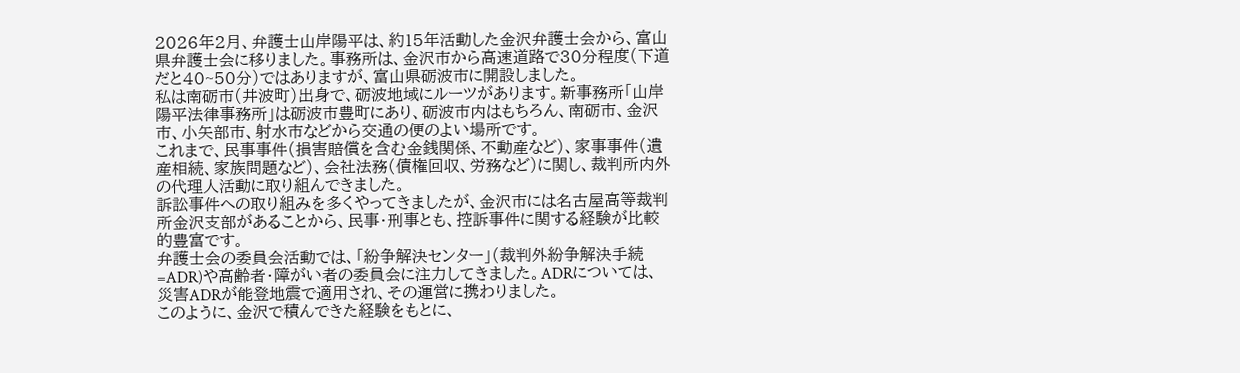2026年2月、弁護士山岸陽平は、約15年活動した金沢弁護士会から、富山県弁護士会に移りました。事務所は、金沢市から高速道路で30分程度(下道だと40~50分)ではありますが、富山県砺波市に開設しました。
私は南砺市(井波町)出身で、砺波地域にルーツがあります。新事務所「山岸陽平法律事務所」は砺波市豊町にあり、砺波市内はもちろん、南砺市、金沢市、小矢部市、射水市などから交通の便のよい場所です。
これまで、民事事件(損害賠償を含む金銭関係、不動産など)、家事事件(遺産相続、家族問題など)、会社法務(債権回収、労務など)に関し、裁判所内外の代理人活動に取り組んできました。
訴訟事件への取り組みを多くやってきましたが、金沢市には名古屋高等裁判所金沢支部があることから、民事・刑事とも、控訴事件に関する経験が比較的豊富です。
弁護士会の委員会活動では、「紛争解決センター」(裁判外紛争解決手続=ADR)や高齢者・障がい者の委員会に注力してきました。ADRについては、災害ADRが能登地震で適用され、その運営に携わりました。
このように、金沢で積んできた経験をもとに、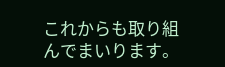これからも取り組んでまいります。